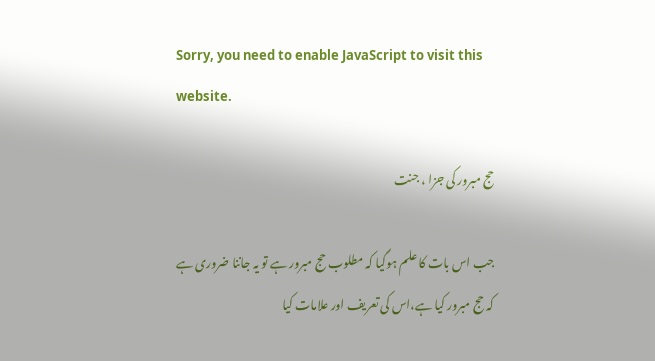Sorry, you need to enable JavaScript to visit this website.

حج مبرور کی جزا ، جنت

جب اس بات کا علم ہوگیا کہ مطلوب حج مبرور ہے تو یہ جاننا ضروری ہے کہ حج مبرور کیا ہے،اس کی تعریف اور علامات کیا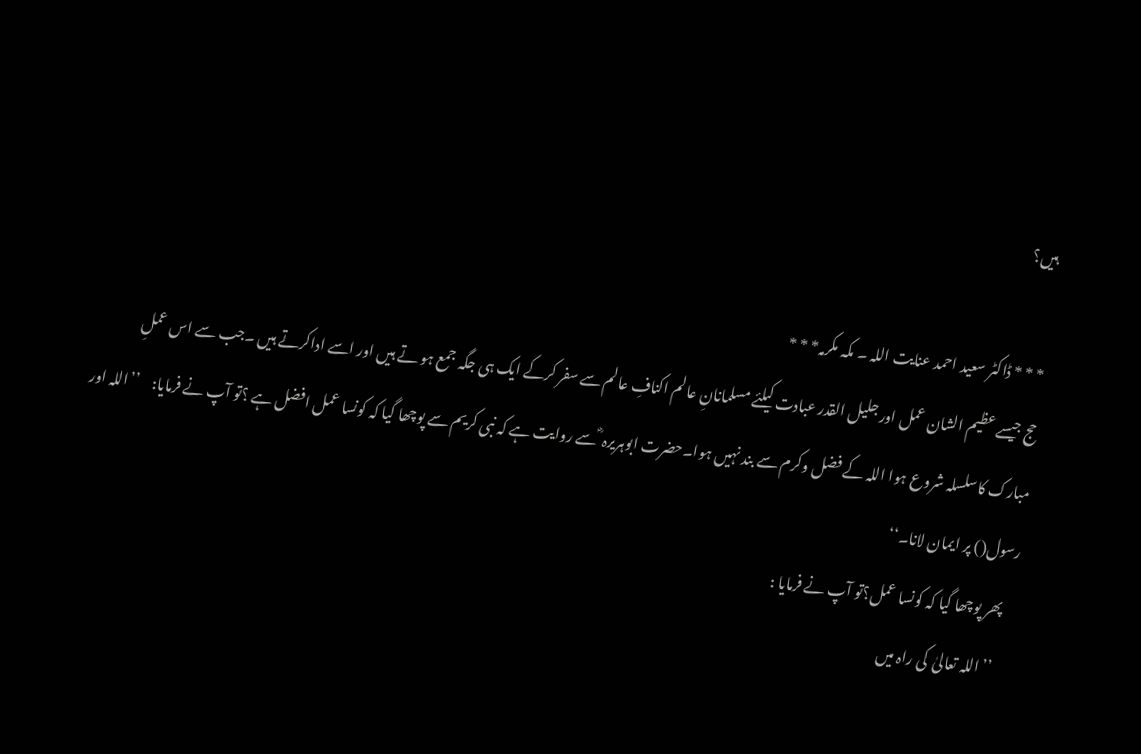ہیں؟

* * * ڈاکٹر سعید احمد عنایت اللہ ۔ مکہ مکرمہ* * *
حج جیسے عظیم الشان عمل اور جلیل القدر عبادت کیلئے مسلمانانِ عالم اکنافِ عالم سے سفر کرکے ایک ہی جگہ جمع ہو تے ہیں اور اسے اداکرتے ہیں ۔جب سے اس عملِ مبارک کاسلسلہ شروع ہوا اللہ کے فضل وکرم سے بند نہیں ہوا۔حضرت ابوہریرہ ؓ سے روایت ہے کہ نبی کریم سے پوچھا گیا کہ کونسا عمل افضل ہے ؟تو آپ نے فرمایا:    ’’اللہ اور رسول() پر ایمان لانا۔‘‘
    پھر پوچھا گیا کہ کونسا عمل؟تو آپ نے فرمایا :
     ’’ اللہ تعالیٰ  کی راہ میں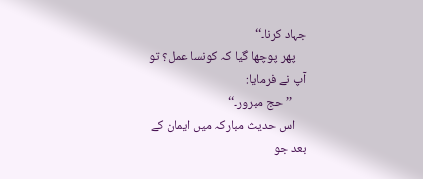جہاد کرنا۔‘‘
    پھر پوچھا گیا کہ کونسا عمل؟ تو آپ نے فرمایا:
     ’’ حج مبرور۔‘‘
    اس حدیث مبارکہ میں ایمان کے بعد جو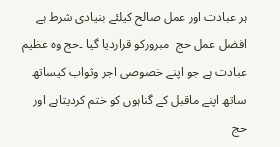ہر عبادت اور عمل صالح کیلئے بنیادی شرط ہے افضل عمل حج  مبرورکو قراردیا گیا ۔حج وہ عظیم عبادت ہے جو اپنے خصوصی اجر وثواب کیساتھ ساتھ اپنے ماقبل کے گناہوں کو ختم کردیتاہے اور حج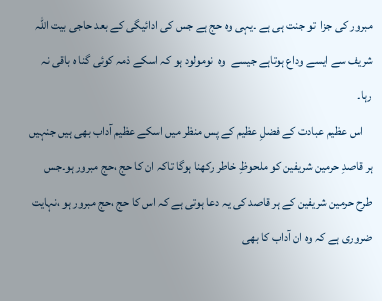مبرور کی جزا  تو جنت ہی ہے ۔یہی وہ حج ہے جس کی ادائیگی کے بعد حاجی بیت اللہ شریف سے ایسے وداع ہوتاہے جیسے  وہ  نومولود ہو کہ اسکے ذمہ کوئی گنا ہ باقی نہ رہا۔
    اس عظیم عبادت کے فضلِ عظیم کے پس منظر میں اسکے عظیم آداب بھی ہیں جنہیں ہر قاصدِ حرمین شریفین کو ملحوظِ خاطر رکھنا ہوگا تاکہ ان کا حج ،حج مبرور ہو۔جس طرح حرمین شریفین کے ہر قاصد کی یہ دعا ہوتی ہے کہ اس کا حج ،حج مبرور ہو ،نہایت ضروری ہے کہ وہ ان آداب کا بھی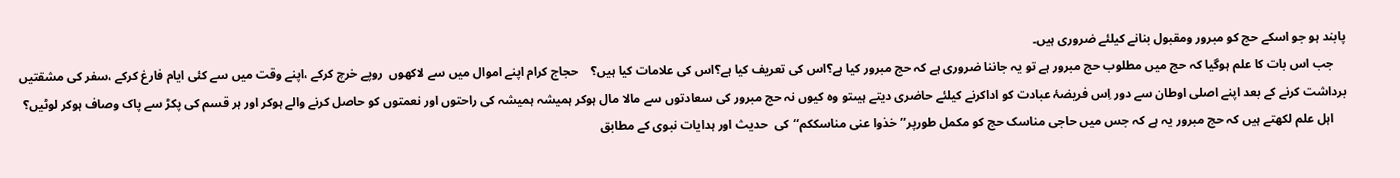پابند ہو جو اسکے حج کو مبرور ومقبول بنانے کیلئے ضروری ہیں۔
    جب اس بات کا علم ہوگیا کہ حج میں مطلوب حج مبرور ہے تو یہ جاننا ضروری ہے کہ حج مبرور کیا ہے؟اس کی تعریف کیا ہے؟اس کی علامات کیا ہیں؟    حجاج کرام اپنے اموال میں سے لاکھوں  روپے خرچ کرکے ،اپنے وقت میں سے کئی ایام فارغ کرکے ،سفر کی مشقتیں برداشت کرنے کے بعد اپنے اصلی اوطان سے دور اِس فریضۂ عبادت کو اداکرنے کیلئے حاضری دیتے ہیںتو وہ کیوں نہ حج مبرور کی سعادتوں سے مالا مال ہوکر ہمیشہ ہمیشہ کی راحتوں اور نعمتوں کو حاصل کرنے والے ہوکر اور ہر قسم کی پکڑ سے پاک وصاف ہوکر لوٹیں؟
    اہل علم لکھتے ہیں کہ حج مبرور یہ ہے کہ جس میں حاجی مناسک حج کو مکمل طورپر’’خذوا عنی مناسککم‘‘کی  حدیث اور ہدایات نبوی کے مطابق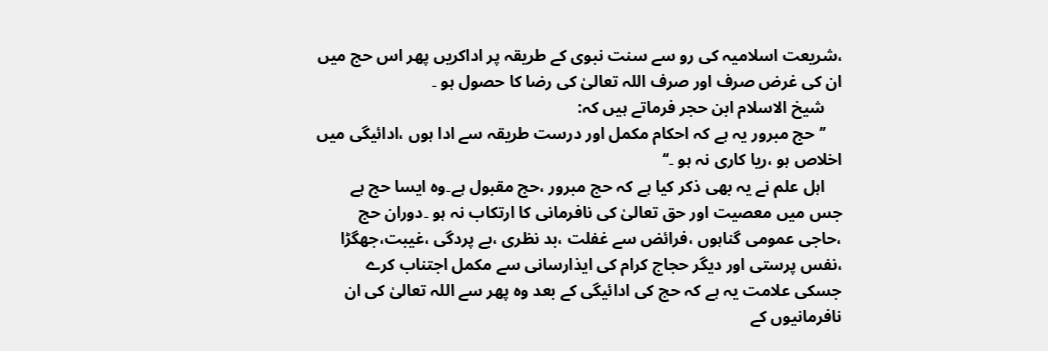،شریعت اسلامیہ کی رو سے سنت نبوی کے طریقہ پر اداکریں پھر اس حج میں ان کی غرض صرف اور صرف اللہ تعالیٰ کی رضا کا حصول ہو ۔
    شیخ الاسلام ابن حجر فرماتے ہیں کہ:
    ’’حج مبرور یہ ہے کہ احکام مکمل اور درست طریقہ سے ادا ہوں ،ادائیگی میں اخلاص ہو ،ریا کاری نہ ہو ۔‘‘
    اہل علم نے یہ بھی ذکر کیا ہے کہ حج مبرور ،حج مقبول ہے۔وہ ایسا حج ہے جس میں معصیت اور حق تعالیٰ کی نافرمانی کا ارتکاب نہ ہو ۔دوران حج ،حاجی عمومی گناہوں ،فرائض سے غفلت ،بد نظری ،بے پردگی ،غیبت،جھگڑا ،نفس پرستی اور دیگر حجاج کرام کی ایذارسانی سے مکمل اجتناب کرے  جسکی علامت یہ ہے کہ حج کی ادائیگی کے بعد وہ پھر سے اللہ تعالیٰ کی ان نافرمانیوں کے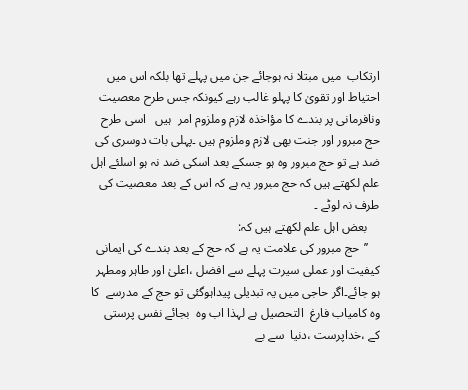ارتکاب  میں مبتلا نہ ہوجائے جن میں پہلے تھا بلکہ اس میں احتیاط اور تقویٰ کا پہلو غالب رہے کیونکہ جس طرح معصیت ونافرمانی پر بندے کا مؤاخذہ لازم وملزوم امر  ہیں   اسی طرح حج مبرور اور جنت بھی لازم وملزوم ہیں ۔پہلی بات دوسری کی ضد ہے تو حج مبرور وہ ہو جسکے بعد اسکی ضد نہ ہو اسلئے اہل علم لکھتے ہیں کہ حج مبرور یہ ہے کہ اس کے بعد معصیت کی طرف نہ لوٹے ۔
    بعض اہل علم لکھتے ہیں کہ:
    ’’حج مبرور کی علامت یہ ہے کہ حج کے بعد بندے کی ایمانی کیفیت اور عملی سیرت پہلے سے افضل ،اعلیٰ اور طاہر ومطہر ہو جائے۔اگر حاجی میں یہ تبدیلی پیداہوگئی تو حج کے مدرسے  کا وہ کامیاب فارغ  التحصیل ہے لہذا اب وہ  بجائے نفس پرستی کے ،خداپرست ،دنیا  سے بے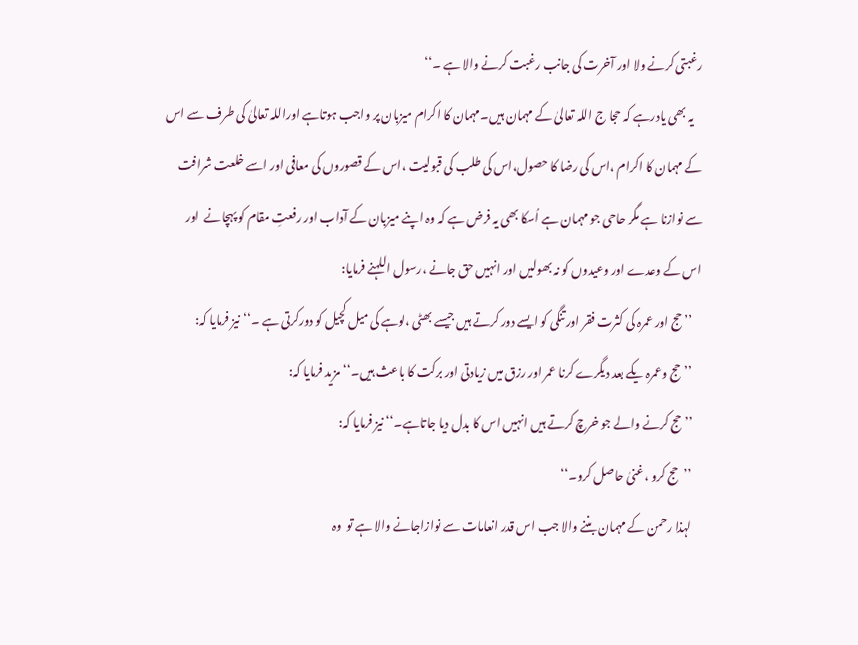رغبتی کرنے ولا اور آخرت کی جانب رغبت کرنے والا ہے ۔‘‘
    یہ بھی یادرہے کہ حجا ج اللہ تعالیٰ کے مہمان ہیں۔مہمان کا اکرام میزبان پر واجب ہوتاہے اوراللہ تعالیٰ کی طرف سے اس کے مہمان کا اکرام ،اس کی رضا کا حصول،اس کی طلب کی قبولیت ،اس کے قصوروں کی معافی اور اسے خلعت شرافت سے نوازنا ہے مگر حاحی جو مہمان ہے اُسکا بھی یہ فرض ہے کہ وہ اپنے میزبان کے آداب اور رفعتِ مقام کو پہچانے  اور اس کے وعدے اور وعیدوں کو نہ بھولیں اور انہیں حق جانے ،رسول اللہنے فرمایا:
    ’’ حج اور عمرہ کی کثرت فقر اور تنگی کو ایسے دور کرتے ہیں جیسے بھٹی ،لوہے کی میل کچیل کو دورکرتی ہے ۔‘‘نیز فرمایا کہ:
    ’’ حج وعمرہ یکے بعد دیگرے کرنا عمر اور رزق میں زیادتی اور برکت کا باعث ہیں۔‘‘مزید فرمایا کہ:
    ’’ حج کرنے والے جو خرچ کرتے ہیں انہیں اس کا بدل دیا جاتاہے۔‘‘ نیز فرمایا کہ:
    ’’  حج کرو ،غنیٰ حاصل کرو۔‘‘
    لہذا رحمن کے مہمان بننے والا جب اس قدر انعامات سے نوازاجانے والا ہے تو  وہ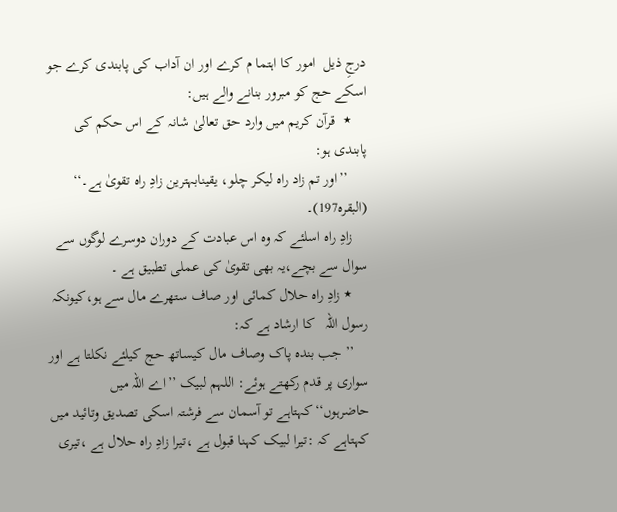درجِ ذیل  امور کا اہتما م کرے اور ان آداب کی پابندی کرے جو اسکے حج کو مبرور بنانے والے ہیں:
    ٭  قرآن کریم میں وارد حق تعالیٰ شانہ کے اس حکم کی پابندی ہو:
     ’’اور تم زاد راہ لیکر چلو، یقینابہترین زادِ راہ تقویٰ ہے۔‘‘ (البقرہ197)۔
    زادِ راہ اسلئے کہ وہ اس عبادت کے دوران دوسرے لوگوں سے سوال سے بچے،یہ بھی تقویٰ کی عملی تطبیق ہے ۔
    ٭ زادِ راہ حلال کمائی اور صاف ستھرے مال سے ہو،کیونکہ رسول اللہ   کا ارشاد ہے کہ:
    ’’ جب بندہ پاک وصاف مال کیساتھ حج کیلئے نکلتا ہے اور سواری پر قدم رکھتے ہوئے: اللہم لبیک ’’اے اللہ میں حاضرہوں‘‘کہتاہے تو آسمان سے فرشتہ اسکی تصدیق وتائید میں کہتاہے کہ :تیرا لبیک کہنا قبول ہے ،تیرا زادِ راہ حلال ہے ،تیری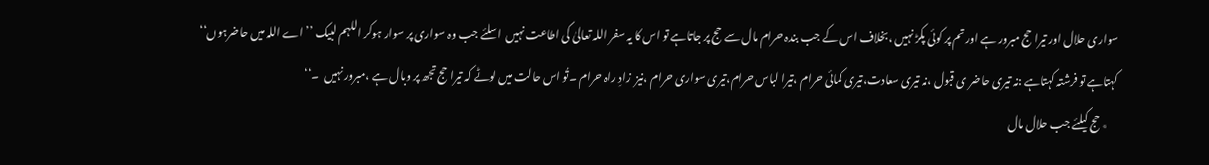سواری حلال اور تیرا حج مبرور ہے اور تم پر کوئی پکڑ نہیں ،بخلاف اس کے جب بندہ حرام مال سے حج پر جاتاہے تو اس کا یہ سفر اللہ تعالیٰ کی اطاعت نہیں  اسلئے جب وہ سواری پر سوار ہوکر اللہم لبیک ’’اے اللہ میں حاضرہوں‘‘  کہتاہے تو فرشتہ کہتاہے :نہ تیری حاضر ی قبول ،نہ تیری سعادت،تیری کمائی حرام ،تیرا لباس حرام،تیری سواری حرام ،نیز  زادِ راہ حرام ۔تُو اس حالت میں لوٹے کہ تیرا حج تجھ پر وبال ہے ،مبرور نہیں  ۔‘‘
    ٭ حج کیلئے جب حلال مال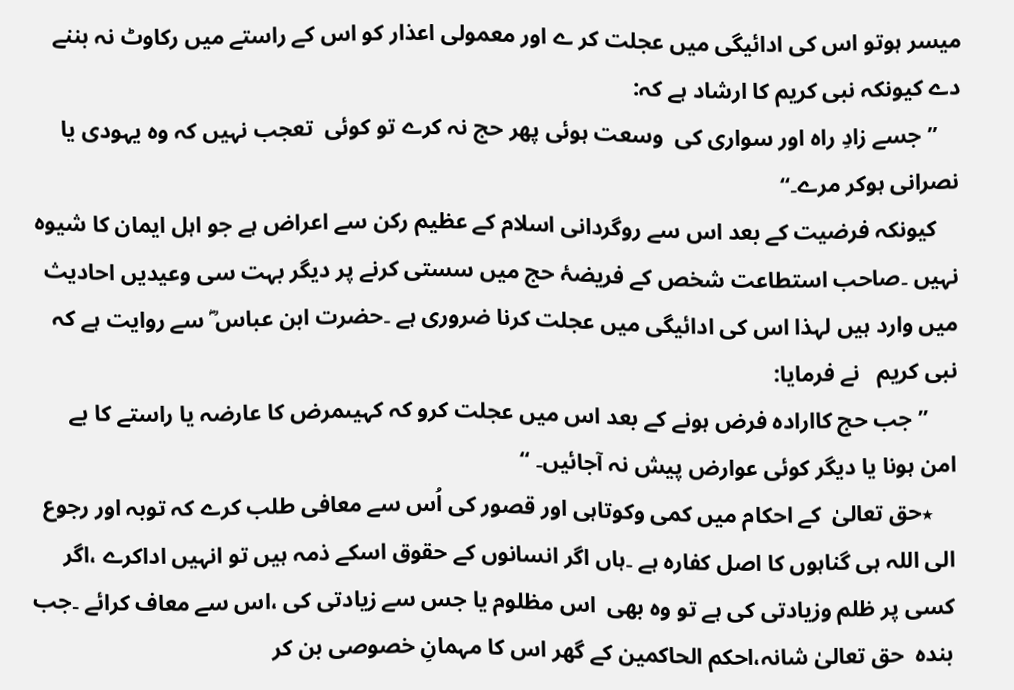میسر ہوتو اس کی ادائیگی میں عجلت کر ے اور معمولی اعذار کو اس کے راستے میں رکاوٹ نہ بننے دے کیونکہ نبی کریم کا ارشاد ہے کہ:
    ’’ جسے زادِ راہ اور سواری کی  وسعت ہوئی پھر حج نہ کرے تو کوئی  تعجب نہیں کہ وہ یہودی یا  نصرانی ہوکر مرے۔‘‘
    کیونکہ فرضیت کے بعد اس سے روگردانی اسلام کے عظیم رکن سے اعراض ہے جو اہل ایمان کا شیوہ نہیں ۔صاحب استطاعت شخص کے فریضۂ حج میں سستی کرنے پر دیگر بہت سی وعیدیں احادیث میں وارد ہیں لہذا اس کی ادائیگی میں عجلت کرنا ضروری ہے ۔حضرت ابن عباس ؓ سے روایت ہے کہ نبی کریم   نے فرمایا:
     ’’جب حج کاارادہ فرض ہونے کے بعد اس میں عجلت کرو کہ کہیںمرض کا عارضہ یا راستے کا بے امن ہونا یا دیگر کوئی عوارض پیش نہ آجائیں۔ ‘‘
    ٭حق تعالیٰ  کے احکام میں کمی وکوتاہی اور قصور کی اُس سے معافی طلب کرے کہ توبہ اور رجوع الی اللہ ہی گناہوں کا اصل کفارہ ہے ۔ہاں اگر انسانوں کے حقوق اسکے ذمہ ہیں تو انہیں اداکرے ،اگر کسی پر ظلم وزیادتی کی ہے تو وہ بھی  اس مظلوم یا جس سے زیادتی کی ،اس سے معاف کرائے ۔جب بندہ  حق تعالیٰ شانہ،احکم الحاکمین کے گھر اس کا مہمانِ خصوصی بن کر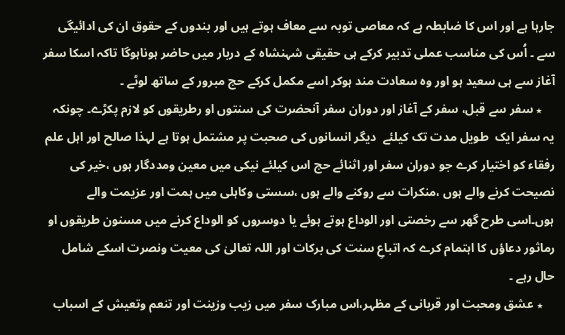جارہا ہے اور اس کا ضابطہ ہے کہ معاصی توبہ سے معاف ہوتے ہیں اور بندوں کے حقوق ان کی ادائیگی سے ۔ اُس کی مناسب عملی تدبیر کرکے ہی حقیقی شہنشاہ کے دربار میں حاضر ہوناہوگا تاکہ اسکا سفر آغاز سے ہی سعید ہو اور وہ سعادت مند ہوکر اسے مکمل کرکے حج مبرور کے ساتھ لوٹے ۔
    ٭ سفر سے قبل، سفر کے آغاز اور دوران سفر آنحضرت کی سنتوں او رطریقوں کو لازم پکڑے۔ چونکہ یہ سفر ایک  طویل مدت تک کیلئے  دیگر انسانوں کی صحبت پر مشتمل ہوتا ہے لہذا صالح اور اہل علم رفقاء کو اختیار کرے جو دوران سفر اور اثنائے حج اس کیلئے نیکی میں معین ومددگار ہوں ،خیر کی نصیحت کرنے والے ہوں ،منکرات سے روکنے والے ہوں ،سستی وکاہلی میں ہمت اور عزیمت والے ہوں۔اسی طرح گھر سے رخصتی اور الوداع ہوتے ہوئے یا دوسروں کو الوداع کرنے میں مسنون طریقوں او رماثور دعاؤں کا اہتمام کرے کہ اتباعِ سنت کی برکات اور اللہ تعالیٰ کی معیت ونصرت اسکے شامل حال رہے ۔
    ٭ عشق ومحبت اور قربانی کے مظہر،اس مبارک سفر میں زیب وزینت اور تنعم وتعیش کے اسباب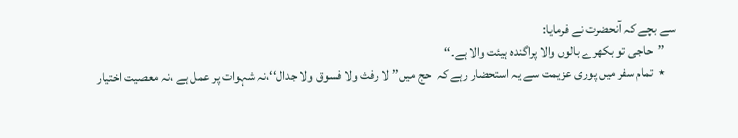سے بچے کہ آنحضرت نے فرمایا:
    ’’حاجی تو بکھرے بالوں والا پراگندہ ہیئت والا ہے۔‘‘
    ٭  تمام سفر میں پوری عزیمت سے یہ استحضار رہے کہ  حج میں’’ لا رفث ولا فسوق ولا جدال‘‘،نہ شہوات پر عمل ہے ،نہ معصیت اختیار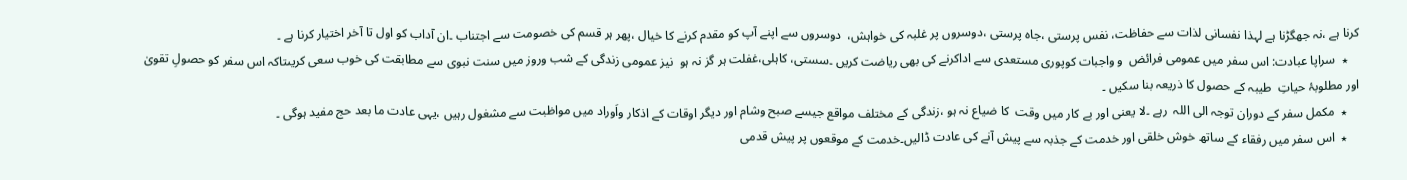کرنا ہے ،نہ جھگڑنا ہے لہذا نفسانی لذات سے حفاظت، نفس پرستی ،جاہ پرستی ،دوسروں پر غلبہ کی خواہش،  دوسروں سے اپنے آپ کو مقدم کرنے کا خیال ،پھر ہر قسم کی خصومت سے اجتناب ۔ان آداب کو اول تا آخر اختیار کرنا ہے ۔
    ٭  سراپا عبادت: اس سفر میں عمومی فرائض  و واجبات کوپوری مستعدی سے اداکرنے کی بھی ریاضت کریں ۔سستی، کاہلی،غفلت ہر گز نہ ہو  نیز عمومی زندگی کے شب وروز میں سنت نبوی سے مطابقت کی خوب سعی کریںتاکہ اس سفر کو حصولِ تقویٰ اور مطلوبۂ حیاتِ  طیبہ کے حصول کا ذریعہ بنا سکیں ۔
    ٭  مکمل سفر کے دوران توجہ الی اللہ  رہے ۔لا یعنی اور بے کار میں وقت  کا ضیاع نہ ہو ،زندگی کے مختلف مواقع جیسے صبح وشام اور دیگر اوقات کے اذکار واَوراد میں مواظبت سے مشغول رہیں ،یہی عادت ما بعد حج مفید ہوگی ۔
    ٭  اس سفر میں رفقاء کے ساتھ خوش خلقی اور خدمت کے جذبہ سے پیش آنے کی عادت ڈالیں۔خدمت کے موقعوں پر پیش قدمی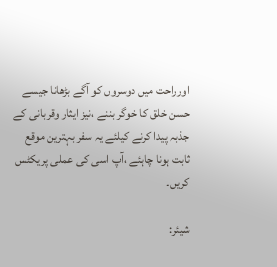اورراحت میں دوسروں کو آگے بڑھانا جیسے حسن خلق کا خوگر بننے ،نیز ایثار وقربانی کے جذبہ پیدا کرنے کیلئے یہ سفر بہترین موقع ثابت ہونا چاہئے ،آپ اسی کی عملی پریکٹس کریں۔

شیئر: